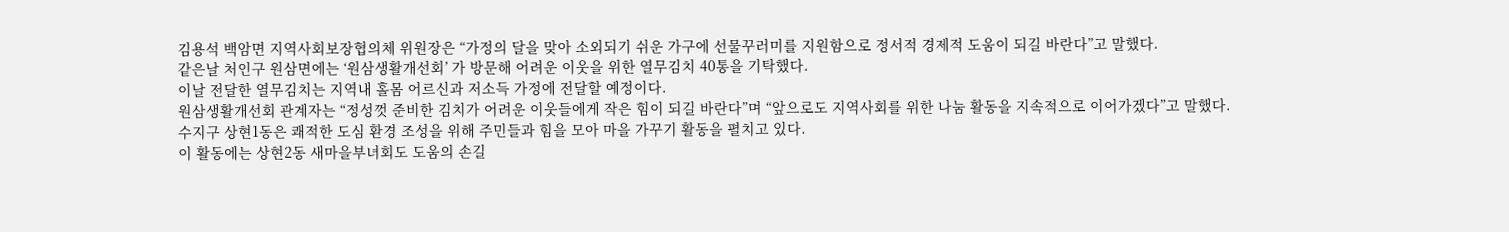김용석 백암면 지역사회보장협의체 위원장은 “가정의 달을 맞아 소외되기 쉬운 가구에 선물꾸러미를 지원함으로 정서적 경제적 도움이 되길 바란다”고 말했다.
같은날 처인구 원삼면에는 ‘원삼생활개선회’ 가 방문해 어려운 이웃을 위한 열무김치 40통을 기탁했다.
이날 전달한 열무김치는 지역내 홀몸 어르신과 저소득 가정에 전달할 예정이다.
원삼생활개선회 관계자는 “정성껏 준비한 김치가 어려운 이웃들에게 작은 힘이 되길 바란다”며 “앞으로도 지역사회를 위한 나눔 활동을 지속적으로 이어가겠다”고 말했다.
수지구 상현1동은 쾌적한 도심 환경 조성을 위해 주민들과 힘을 모아 마을 가꾸기 활동을 펼치고 있다.
이 활동에는 상현2동 새마을부녀회도 도움의 손길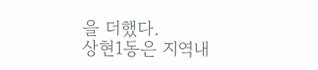을 더했다.
상현1동은 지역내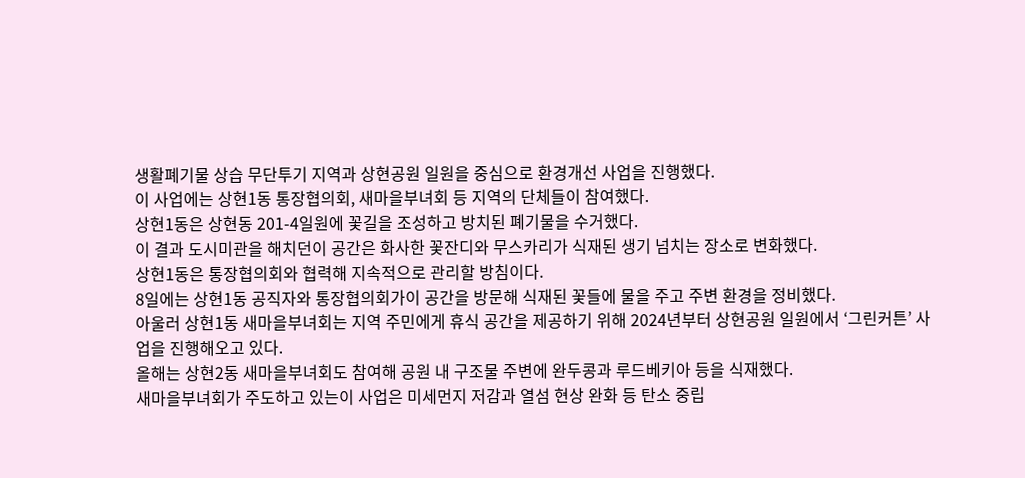생활폐기물 상습 무단투기 지역과 상현공원 일원을 중심으로 환경개선 사업을 진행했다.
이 사업에는 상현1동 통장협의회, 새마을부녀회 등 지역의 단체들이 참여했다.
상현1동은 상현동 201-4일원에 꽃길을 조성하고 방치된 폐기물을 수거했다.
이 결과 도시미관을 해치던이 공간은 화사한 꽃잔디와 무스카리가 식재된 생기 넘치는 장소로 변화했다.
상현1동은 통장협의회와 협력해 지속적으로 관리할 방침이다.
8일에는 상현1동 공직자와 통장협의회가이 공간을 방문해 식재된 꽃들에 물을 주고 주변 환경을 정비했다.
아울러 상현1동 새마을부녀회는 지역 주민에게 휴식 공간을 제공하기 위해 2024년부터 상현공원 일원에서 ‘그린커튼’ 사업을 진행해오고 있다.
올해는 상현2동 새마을부녀회도 참여해 공원 내 구조물 주변에 완두콩과 루드베키아 등을 식재했다.
새마을부녀회가 주도하고 있는이 사업은 미세먼지 저감과 열섬 현상 완화 등 탄소 중립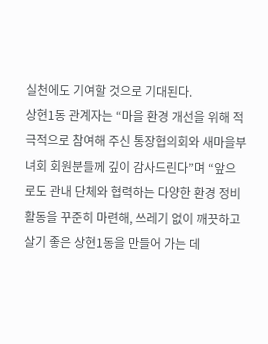실천에도 기여할 것으로 기대된다.
상현1동 관계자는 “마을 환경 개선을 위해 적극적으로 참여해 주신 통장협의회와 새마을부녀회 회원분들께 깊이 감사드린다”며 “앞으로도 관내 단체와 협력하는 다양한 환경 정비 활동을 꾸준히 마련해, 쓰레기 없이 깨끗하고 살기 좋은 상현1동을 만들어 가는 데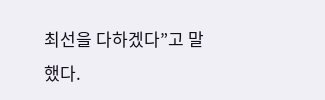최선을 다하겠다”고 말했다.